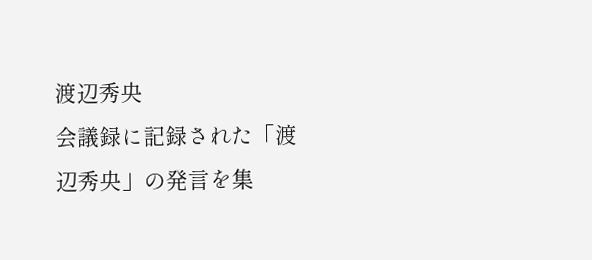渡辺秀央
会議録に記録された「渡辺秀央」の発言を集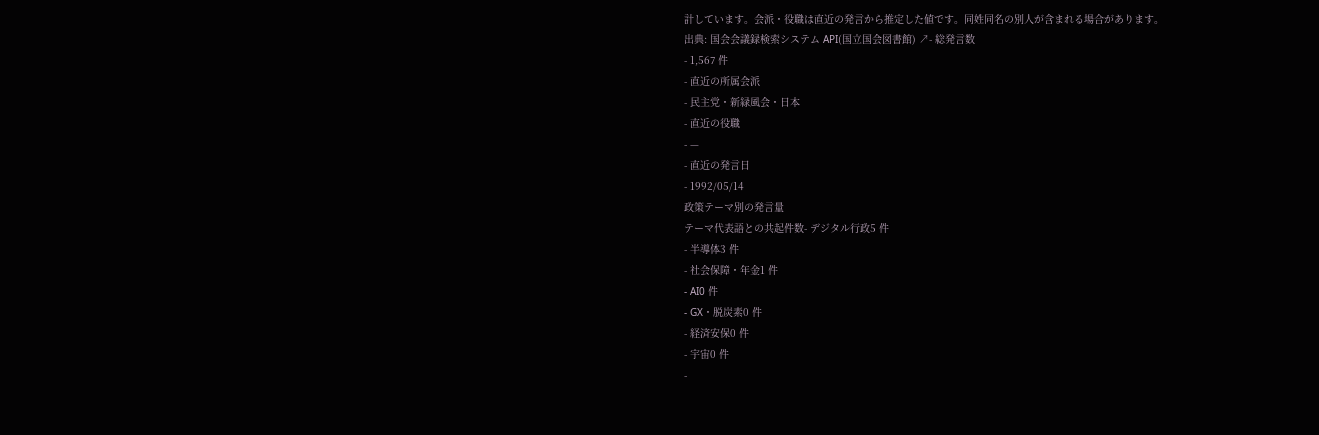計しています。会派・役職は直近の発言から推定した値です。同姓同名の別人が含まれる場合があります。
出典: 国会会議録検索システム API(国立国会図書館) ↗- 総発言数
- 1,567 件
- 直近の所属会派
- 民主党・新緑風会・日本
- 直近の役職
- —
- 直近の発言日
- 1992/05/14
政策テーマ別の発言量
テーマ代表語との共起件数- デジタル行政5 件
- 半導体3 件
- 社会保障・年金1 件
- AI0 件
- GX・脱炭素0 件
- 経済安保0 件
- 宇宙0 件
-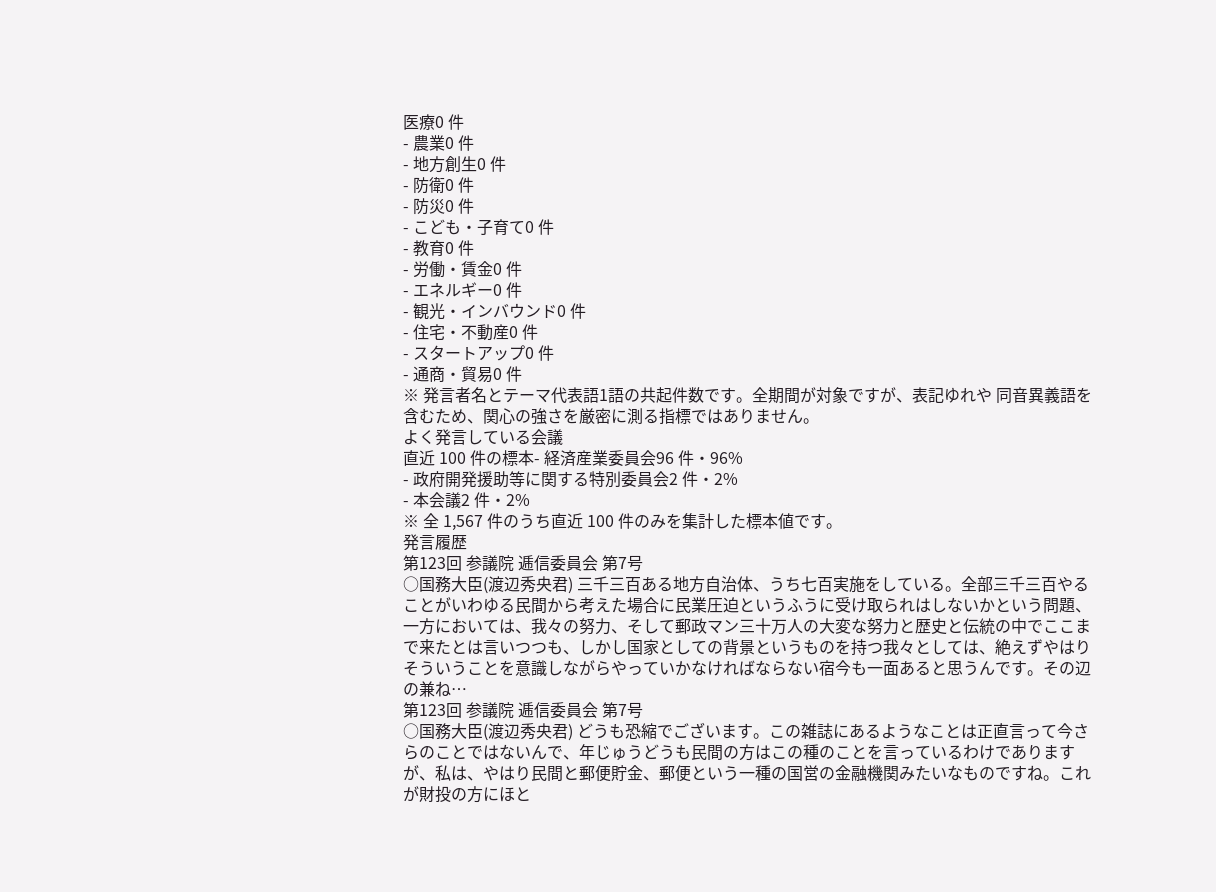医療0 件
- 農業0 件
- 地方創生0 件
- 防衛0 件
- 防災0 件
- こども・子育て0 件
- 教育0 件
- 労働・賃金0 件
- エネルギー0 件
- 観光・インバウンド0 件
- 住宅・不動産0 件
- スタートアップ0 件
- 通商・貿易0 件
※ 発言者名とテーマ代表語1語の共起件数です。全期間が対象ですが、表記ゆれや 同音異義語を含むため、関心の強さを厳密に測る指標ではありません。
よく発言している会議
直近 100 件の標本- 経済産業委員会96 件・96%
- 政府開発援助等に関する特別委員会2 件・2%
- 本会議2 件・2%
※ 全 1,567 件のうち直近 100 件のみを集計した標本値です。
発言履歴
第123回 参議院 逓信委員会 第7号
○国務大臣(渡辺秀央君) 三千三百ある地方自治体、うち七百実施をしている。全部三千三百やることがいわゆる民間から考えた場合に民業圧迫というふうに受け取られはしないかという問題、一方においては、我々の努力、そして郵政マン三十万人の大変な努力と歴史と伝統の中でここまで来たとは言いつつも、しかし国家としての背景というものを持つ我々としては、絶えずやはりそういうことを意識しながらやっていかなければならない宿今も一面あると思うんです。その辺の兼ね…
第123回 参議院 逓信委員会 第7号
○国務大臣(渡辺秀央君) どうも恐縮でございます。この雑誌にあるようなことは正直言って今さらのことではないんで、年じゅうどうも民間の方はこの種のことを言っているわけでありますが、私は、やはり民間と郵便貯金、郵便という一種の国営の金融機関みたいなものですね。これが財投の方にほと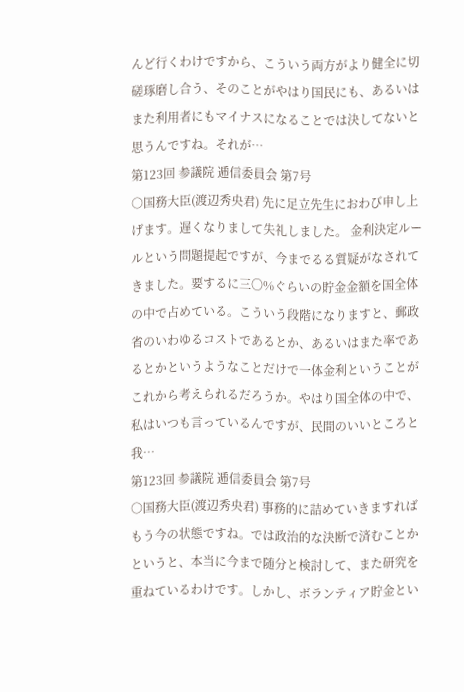んど行くわけですから、こういう両方がより健全に切磋琢磨し合う、そのことがやはり国民にも、あるいはまた利用者にもマイナスになることでは決してないと思うんですね。それが…
第123回 参議院 逓信委員会 第7号
○国務大臣(渡辺秀央君) 先に足立先生におわび申し上げます。遅くなりまして失礼しました。 金利決定ルールという問題提起ですが、今までるる質疑がなされてきました。要するに三〇%ぐらいの貯金金額を国全体の中で占めている。こういう段階になりますと、郵政省のいわゆるコストであるとか、あるいはまた率であるとかというようなことだけで一体金利ということがこれから考えられるだろうか。やはり国全体の中で、私はいつも言っているんですが、民間のいいところと我…
第123回 参議院 逓信委員会 第7号
○国務大臣(渡辺秀央君) 事務的に詰めていきますればもう今の状態ですね。では政治的な決断で済むことかというと、本当に今まで随分と検討して、また研究を重ねているわけです。しかし、ボランティア貯金とい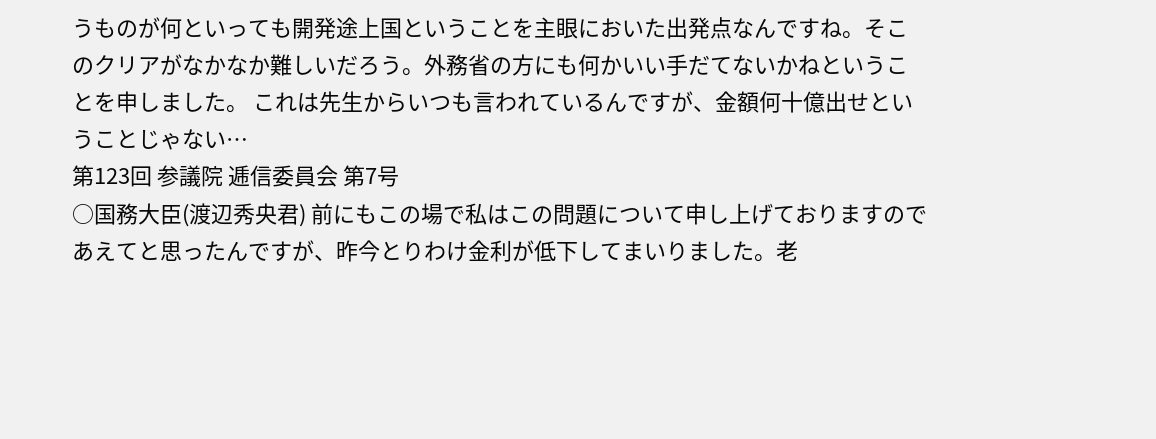うものが何といっても開発途上国ということを主眼においた出発点なんですね。そこのクリアがなかなか難しいだろう。外務省の方にも何かいい手だてないかねということを申しました。 これは先生からいつも言われているんですが、金額何十億出せということじゃない…
第123回 参議院 逓信委員会 第7号
○国務大臣(渡辺秀央君) 前にもこの場で私はこの問題について申し上げておりますのであえてと思ったんですが、昨今とりわけ金利が低下してまいりました。老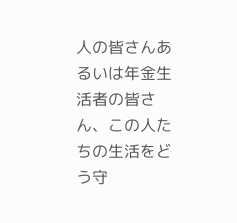人の皆さんあるいは年金生活者の皆さん、この人たちの生活をどう守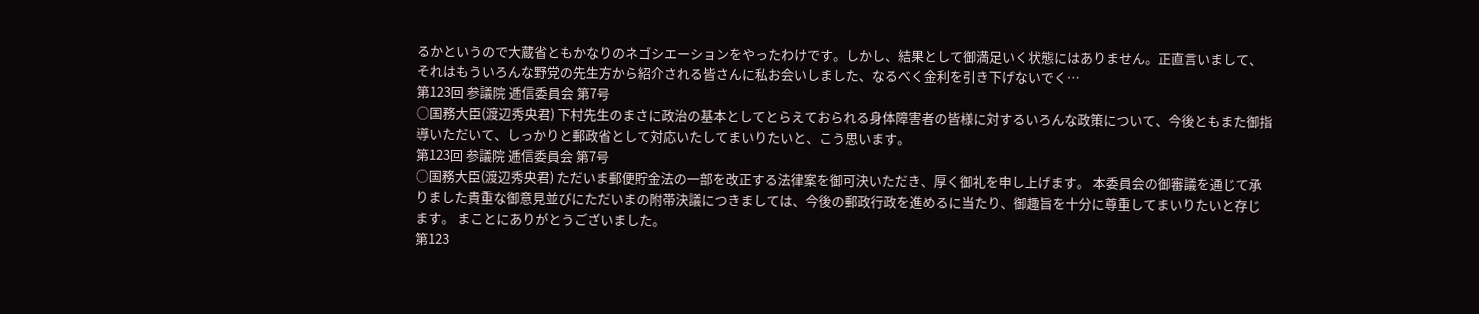るかというので大蔵省ともかなりのネゴシエーションをやったわけです。しかし、結果として御満足いく状態にはありません。正直言いまして、それはもういろんな野党の先生方から紹介される皆さんに私お会いしました、なるべく金利を引き下げないでく…
第123回 参議院 逓信委員会 第7号
○国務大臣(渡辺秀央君) 下村先生のまさに政治の基本としてとらえておられる身体障害者の皆様に対するいろんな政策について、今後ともまた御指導いただいて、しっかりと郵政省として対応いたしてまいりたいと、こう思います。
第123回 参議院 逓信委員会 第7号
○国務大臣(渡辺秀央君) ただいま郵便貯金法の一部を改正する法律案を御可決いただき、厚く御礼を申し上げます。 本委員会の御審議を通じて承りました貴重な御意見並びにただいまの附帯決議につきましては、今後の郵政行政を進めるに当たり、御趣旨を十分に尊重してまいりたいと存じます。 まことにありがとうございました。
第123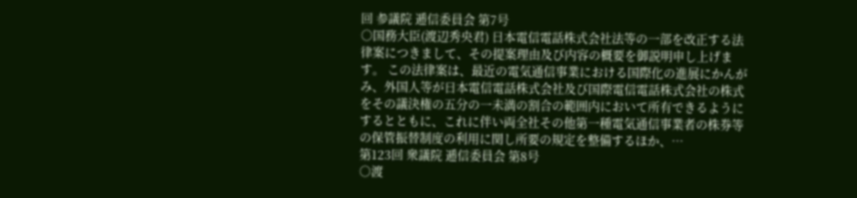回 参議院 逓信委員会 第7号
○国務大臣(渡辺秀央君) 日本電信電話株式会社法等の一部を改正する法律案につきまして、その提案理由及び内容の概要を御説明申し上げます。 この法律案は、最近の電気通信事業における国際化の進展にかんがみ、外国人等が日本電信電話株式会社及び国際電信電話株式会社の株式をその議決権の五分の一未満の割合の範囲内において所有できるようにするとともに、これに伴い両全社その他第一種電気通信事業者の株券等の保管振替制度の利用に関し所要の規定を整備するほか、…
第123回 衆議院 逓信委員会 第8号
○渡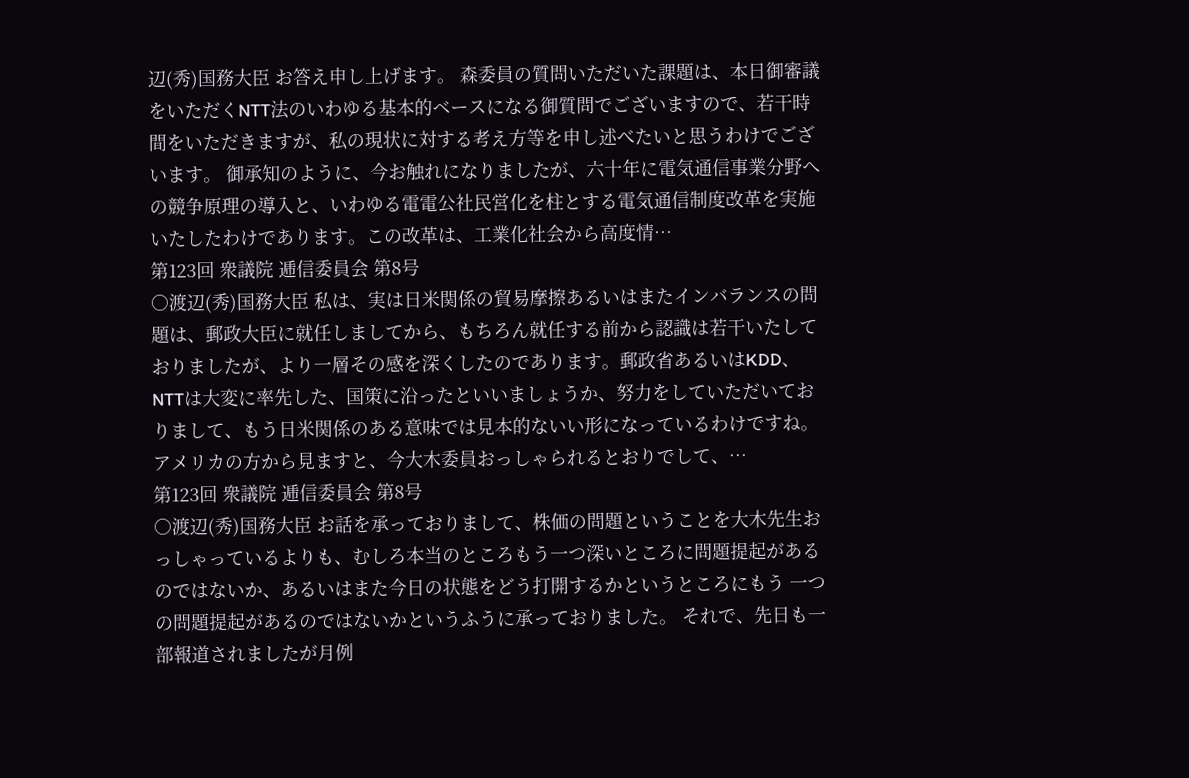辺(秀)国務大臣 お答え申し上げます。 森委員の質問いただいた課題は、本日御審議をいただくNTT法のいわゆる基本的ベースになる御質問でございますので、若干時間をいただきますが、私の現状に対する考え方等を申し述べたいと思うわけでございます。 御承知のように、今お触れになりましたが、六十年に電気通信事業分野への競争原理の導入と、いわゆる電電公社民営化を柱とする電気通信制度改革を実施いたしたわけであります。この改革は、工業化社会から高度情…
第123回 衆議院 逓信委員会 第8号
○渡辺(秀)国務大臣 私は、実は日米関係の貿易摩擦あるいはまたインバランスの問題は、郵政大臣に就任しましてから、もちろん就任する前から認識は若干いたしておりましたが、より一層その感を深くしたのであります。郵政省あるいはKDD、NTTは大変に率先した、国策に沿ったといいましょうか、努力をしていただいておりまして、もう日米関係のある意味では見本的ないい形になっているわけですね。アメリカの方から見ますと、今大木委員おっしゃられるとおりでして、…
第123回 衆議院 逓信委員会 第8号
○渡辺(秀)国務大臣 お話を承っておりまして、株価の問題ということを大木先生おっしゃっているよりも、むしろ本当のところもう一つ深いところに問題提起があるのではないか、あるいはまた今日の状態をどう打開するかというところにもう 一つの問題提起があるのではないかというふうに承っておりました。 それで、先日も一部報道されましたが月例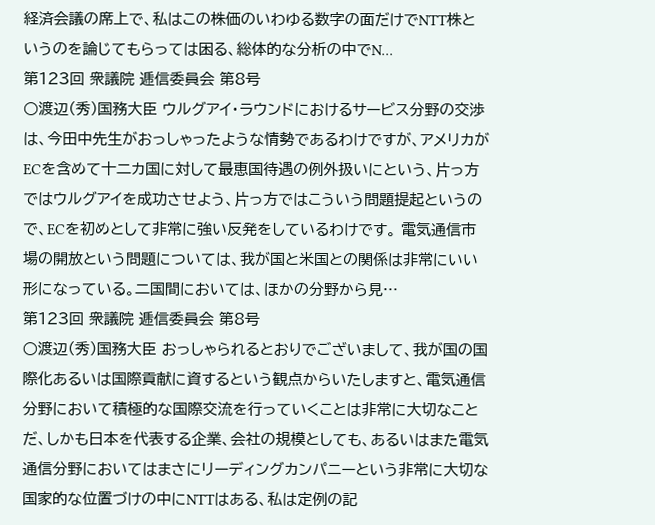経済会議の席上で、私はこの株価のいわゆる数字の面だけでNTT株というのを論じてもらっては困る、総体的な分析の中でN…
第123回 衆議院 逓信委員会 第8号
○渡辺(秀)国務大臣 ウルグアイ・ラウンドにおけるサービス分野の交渉は、今田中先生がおっしゃったような情勢であるわけですが、アメリカがECを含めて十二カ国に対して最恵国待遇の例外扱いにという、片っ方ではウルグアイを成功させよう、片っ方ではこういう問題提起というので、ECを初めとして非常に強い反発をしているわけです。 電気通信市場の開放という問題については、我が国と米国との関係は非常にいい形になっている。二国間においては、ほかの分野から見…
第123回 衆議院 逓信委員会 第8号
○渡辺(秀)国務大臣 おっしゃられるとおりでございまして、我が国の国際化あるいは国際貢献に資するという観点からいたしますと、電気通信分野において積極的な国際交流を行っていくことは非常に大切なことだ、しかも日本を代表する企業、会社の規模としても、あるいはまた電気通信分野においてはまさにリーディングカンパニーという非常に大切な国家的な位置づけの中にNTTはある、私は定例の記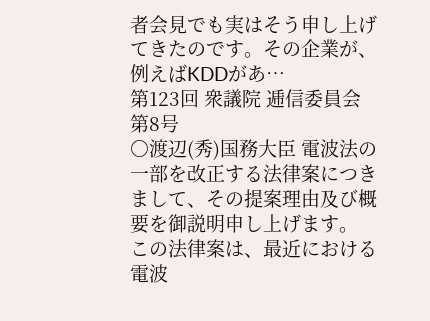者会見でも実はそう申し上げてきたのです。その企業が、例えばKDDがあ…
第123回 衆議院 逓信委員会 第8号
○渡辺(秀)国務大臣 電波法の一部を改正する法律案につきまして、その提案理由及び概要を御説明申し上げます。 この法律案は、最近における電波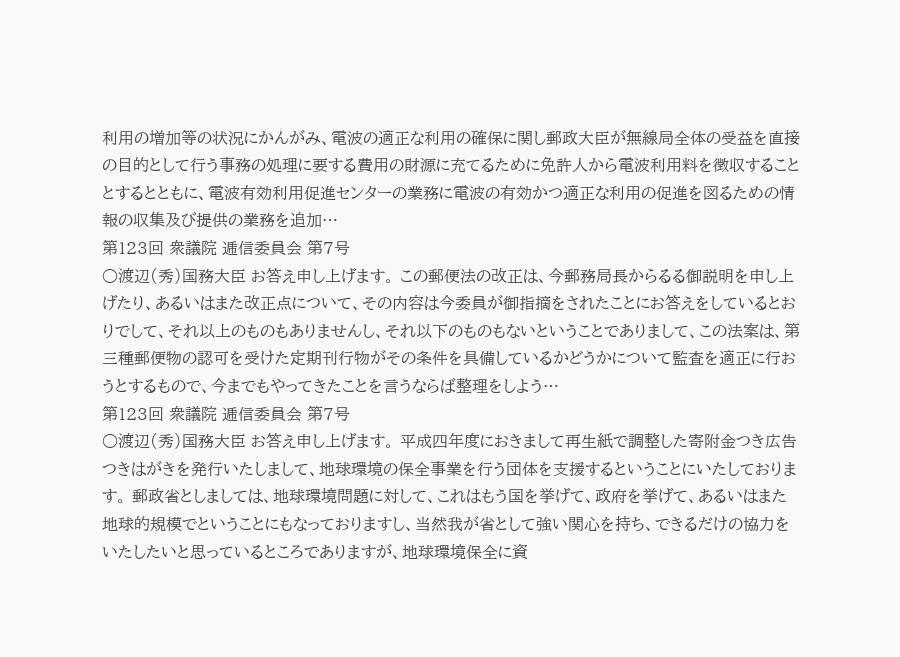利用の増加等の状況にかんがみ、電波の適正な利用の確保に関し郵政大臣が無線局全体の受益を直接の目的として行う事務の処理に要する費用の財源に充てるために免許人から電波利用料を徴収することとするとともに、電波有効利用促進センターの業務に電波の有効かつ適正な利用の促進を図るための情報の収集及び提供の業務を追加…
第123回 衆議院 逓信委員会 第7号
○渡辺(秀)国務大臣 お答え申し上げます。 この郵便法の改正は、今郵務局長からるる御説明を申し上げたり、あるいはまた改正点について、その内容は今委員が御指摘をされたことにお答えをしているとおりでして、それ以上のものもありませんし、それ以下のものもないということでありまして、この法案は、第三種郵便物の認可を受けた定期刊行物がその条件を具備しているかどうかについて監査を適正に行おうとするもので、今までもやってきたことを言うならば整理をしよう…
第123回 衆議院 逓信委員会 第7号
○渡辺(秀)国務大臣 お答え申し上げます。 平成四年度におきまして再生紙で調整した寄附金つき広告つきはがきを発行いたしまして、地球環境の保全事業を行う団体を支援するということにいたしております。 郵政省としましては、地球環境問題に対して、これはもう国を挙げて、政府を挙げて、あるいはまた地球的規模でということにもなっておりますし、当然我が省として強い関心を持ち、できるだけの協力をいたしたいと思っているところでありますが、地球環境保全に資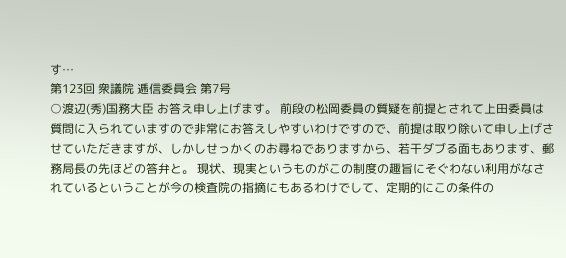す…
第123回 衆議院 逓信委員会 第7号
○渡辺(秀)国務大臣 お答え申し上げます。 前段の松岡委員の質疑を前提とされて上田委員は質問に入られていますので非常にお答えしやすいわけですので、前提は取り除いて申し上げさせていただきますが、しかしせっかくのお尋ねでありますから、若干ダブる面もあります、郵務局長の先ほどの答弁と。 現状、現実というものがこの制度の趣旨にそぐわない利用がなされているということが今の検査院の指摘にもあるわけでして、定期的にこの条件の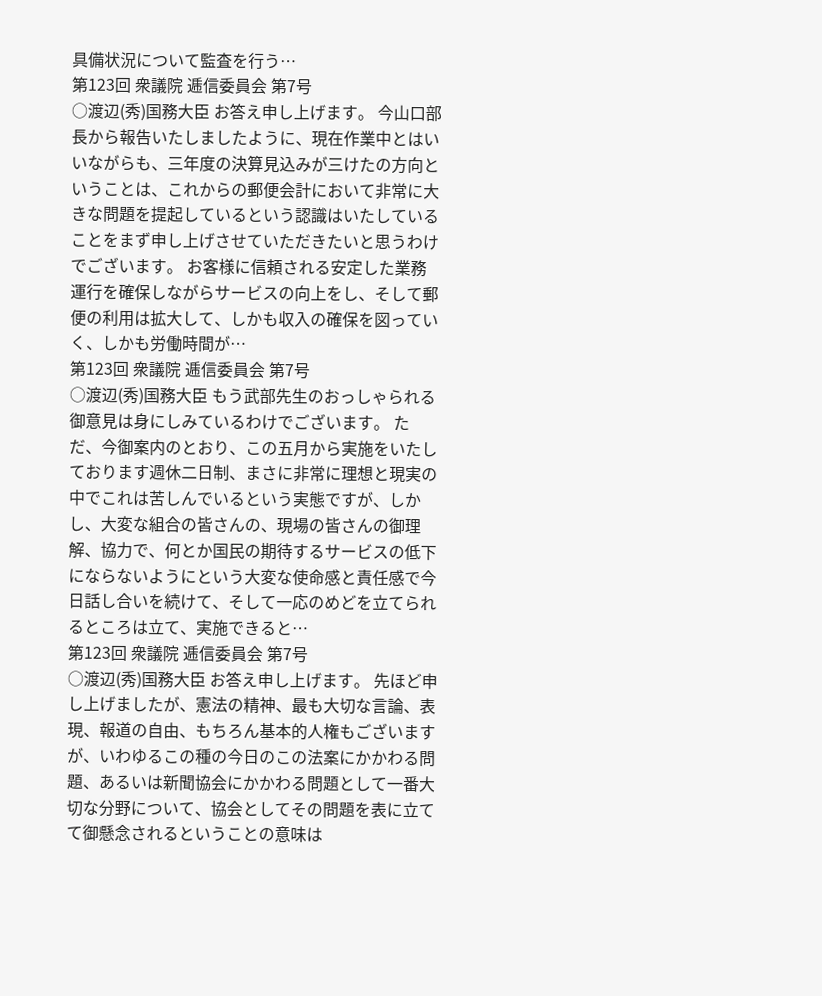具備状況について監査を行う…
第123回 衆議院 逓信委員会 第7号
○渡辺(秀)国務大臣 お答え申し上げます。 今山口部長から報告いたしましたように、現在作業中とはいいながらも、三年度の決算見込みが三けたの方向ということは、これからの郵便会計において非常に大きな問題を提起しているという認識はいたしていることをまず申し上げさせていただきたいと思うわけでございます。 お客様に信頼される安定した業務運行を確保しながらサービスの向上をし、そして郵便の利用は拡大して、しかも収入の確保を図っていく、しかも労働時間が…
第123回 衆議院 逓信委員会 第7号
○渡辺(秀)国務大臣 もう武部先生のおっしゃられる御意見は身にしみているわけでございます。 ただ、今御案内のとおり、この五月から実施をいたしております週休二日制、まさに非常に理想と現実の中でこれは苦しんでいるという実態ですが、しかし、大変な組合の皆さんの、現場の皆さんの御理解、協力で、何とか国民の期待するサービスの低下にならないようにという大変な使命感と責任感で今日話し合いを続けて、そして一応のめどを立てられるところは立て、実施できると…
第123回 衆議院 逓信委員会 第7号
○渡辺(秀)国務大臣 お答え申し上げます。 先ほど申し上げましたが、憲法の精神、最も大切な言論、表現、報道の自由、もちろん基本的人権もございますが、いわゆるこの種の今日のこの法案にかかわる問題、あるいは新聞協会にかかわる問題として一番大切な分野について、協会としてその問題を表に立てて御懸念されるということの意味は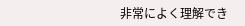非常によく理解でき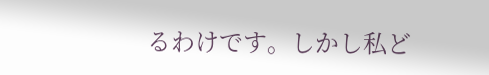るわけです。しかし私ど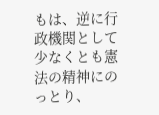もは、逆に行政機関として少なくとも憲法の精神にのっとり、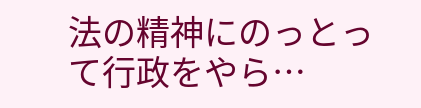法の精神にのっとって行政をやら…